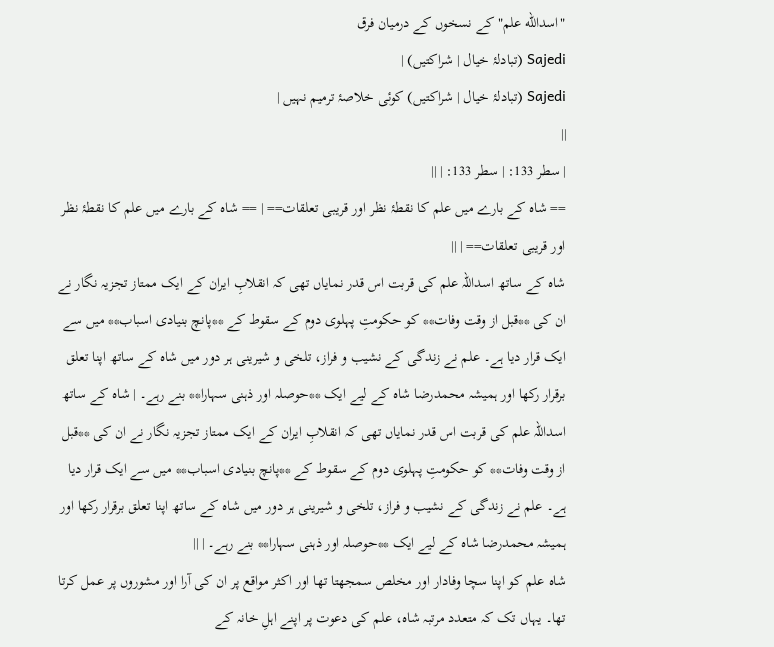"اسدالله علم" کے نسخوں کے درمیان فرق
Sajedi (تبادلۂ خیال | شراکتیں) |
Sajedi (تبادلۂ خیال | شراکتیں) کوئی خلاصۂ ترمیم نہیں |
||
| سطر 133: | سطر 133: | ||
== شاہ کے بارے میں علم کا نقطۂ نظر اور قریبی تعلقات== | == شاہ کے بارے میں علم کا نقطۂ نظر اور قریبی تعلقات== | ||
شاہ کے ساتھ اسداللہ علم کی قربت اس قدر نمایاں تھی کہ انقلابِ ایران کے ایک ممتاز تجزیہ نگار نے ان کی **قبل از وقت وفات** کو حکومتِ پہلوی دوم کے سقوط کے **پانچ بنیادی اسباب** میں سے ایک قرار دیا ہے۔ علم نے زندگی کے نشیب و فراز، تلخی و شیرینی ہر دور میں شاہ کے ساتھ اپنا تعلق برقرار رکھا اور ہمیشہ محمدرضا شاہ کے لیے ایک **حوصلہ اور ذہنی سہارا** بنے رہے۔ | شاہ کے ساتھ اسداللہ علم کی قربت اس قدر نمایاں تھی کہ انقلابِ ایران کے ایک ممتاز تجزیہ نگار نے ان کی **قبل از وقت وفات** کو حکومتِ پہلوی دوم کے سقوط کے **پانچ بنیادی اسباب** میں سے ایک قرار دیا ہے۔ علم نے زندگی کے نشیب و فراز، تلخی و شیرینی ہر دور میں شاہ کے ساتھ اپنا تعلق برقرار رکھا اور ہمیشہ محمدرضا شاہ کے لیے ایک **حوصلہ اور ذہنی سہارا** بنے رہے۔ | ||
شاہ علم کو اپنا سچا وفادار اور مخلص سمجھتا تھا اور اکثر مواقع پر ان کی آرا اور مشوروں پر عمل کرتا تھا۔ یہاں تک کہ متعدد مرتبہ شاہ، علم کی دعوت پر اپنے اہلِ خانہ کے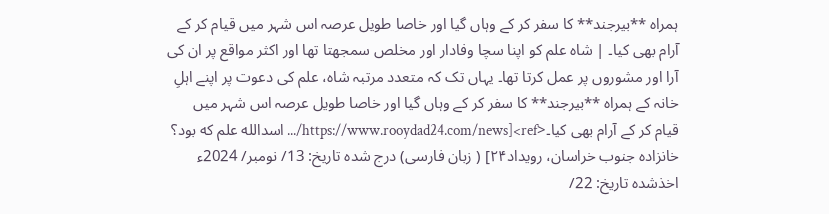ہمراہ **بیرجند** کا سفر کر کے وہاں گیا اور خاصا طویل عرصہ اس شہر میں قیام کر کے آرام بھی کیا۔ | شاہ علم کو اپنا سچا وفادار اور مخلص سمجھتا تھا اور اکثر مواقع پر ان کی آرا اور مشوروں پر عمل کرتا تھا۔ یہاں تک کہ متعدد مرتبہ شاہ، علم کی دعوت پر اپنے اہلِ خانہ کے ہمراہ **بیرجند** کا سفر کر کے وہاں گیا اور خاصا طویل عرصہ اس شہر میں قیام کر کے آرام بھی کیا۔<ref>[https://www.rooydad24.com/news/... اسدالله علم که بود؟ خانزاده جنوب خراسان، رویداد۲۴] ( زبان فارسی) درج شده تاریخ: 13/ نومبر/ 2024ء اخذشده تاریخ: 22/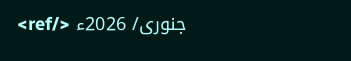جنوری/ 2026ء </ref>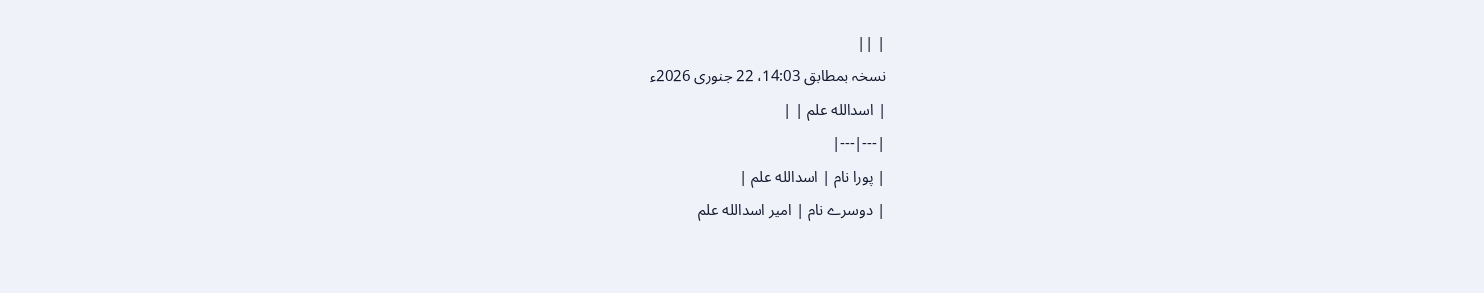| ||
نسخہ بمطابق 14:03، 22 جنوری 2026ء
| اسدالله علم | |
|---|---|
| پورا نام | اسدالله علم |
| دوسرے نام | امیر اسدالله علم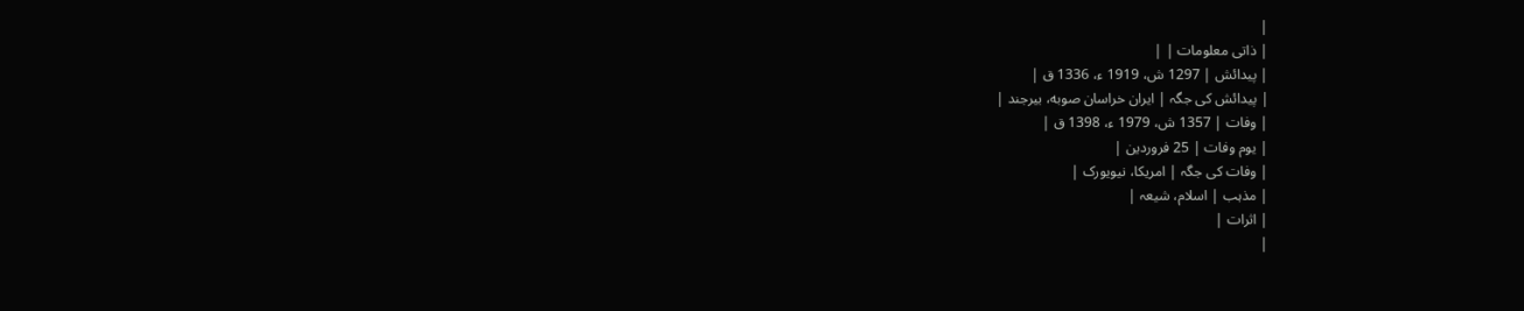|
| ذاتی معلومات | |
| پیدائش | 1297 ش، 1919 ء، 1336 ق |
| پیدائش کی جگہ | ایران خراسان صوبه، بیرجند |
| وفات | 1357 ش، 1979 ء، 1398 ق |
| یوم وفات | 25 فروردین |
| وفات کی جگہ | امریکا، نیویورک |
| مذہب | اسلام، شیعہ |
| اثرات |
|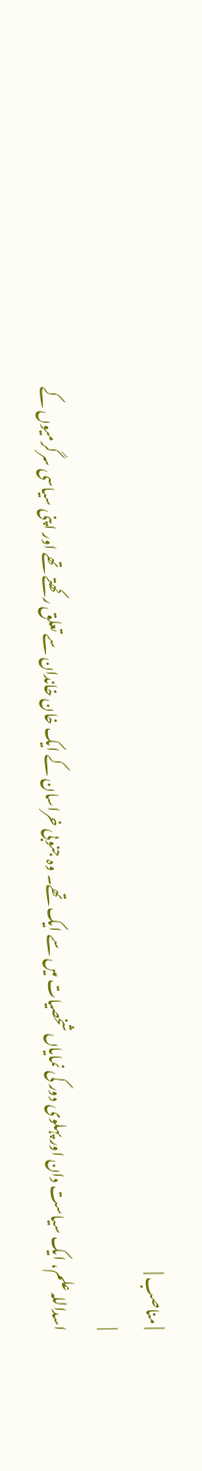| مناصب |
|
اسداللہ علم، ایک سیاست دان اور پہلوی دور کی نمایاں شخصیات میں سے ایک تھے۔ وہ جنوبی خراسان کے ایک خان خاندان سے تعلق رکھتے تھے اور اپنی سیاسی سرگرمیوں کے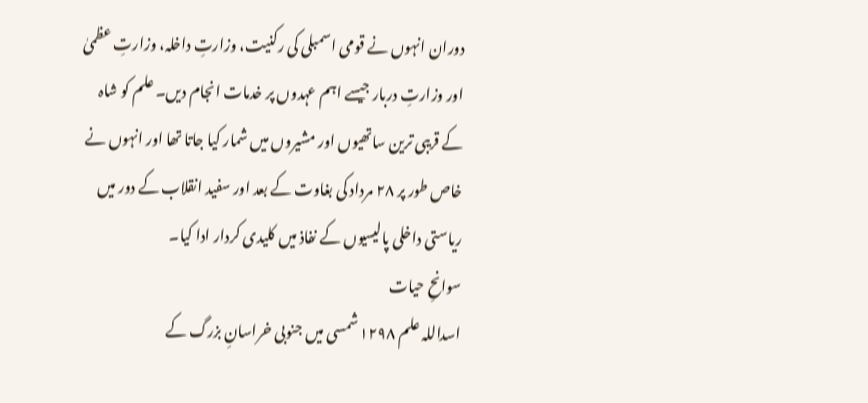دوران انہوں نے قومی اسمبلی کی رکنیت، وزارتِ داخلہ، وزارتِ عظمیٰ اور وزارتِ دربار جیسے اہم عہدوں پر خدمات انجام دیں۔ علم کو شاہ کے قریبی ترین ساتھیوں اور مشیروں میں شمار کیا جاتا تھا اور انہوں نے خاص طور پر ۲۸ مرداد کی بغاوت کے بعد اور سفید انقلاب کے دور میں ریاستی داخلی پالیسیوں کے نفاذ میں کلیدی کردار ادا کیا۔
سوانحِ حیات
اسداللہ علم ۱۲۹۸ شمسی میں جنوبی خراسانِ بزرگ کے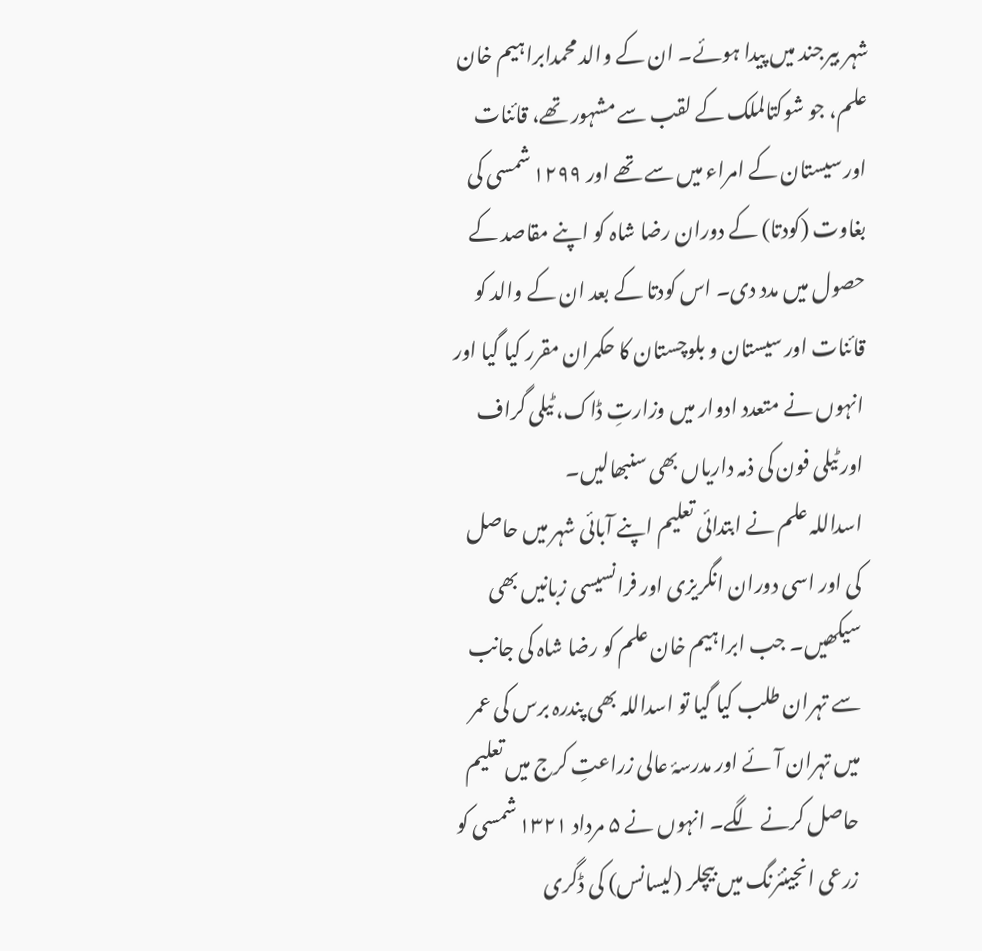شہر بیرجند میں پیدا ہوئے۔ ان کے والد محمدابراہیم خان علم، جو شوکتالملک کے لقب سے مشہور تھے، قائنات اور سیستان کے امراء میں سے تھے اور ۱۲۹۹ شمسی کی بغاوت (کودتا) کے دوران رضا شاہ کو اپنے مقاصد کے حصول میں مدد دی۔ اس کودتا کے بعد ان کے والد کو قائنات اور سیستان و بلوچستان کا حکمران مقرر کیا گیا اور انہوں نے متعدد ادوار میں وزارتِ ڈاک، ٹیلی گراف اور ٹیلی فون کی ذمہ داریاں بھی سنبھالیں۔
اسداللہ علم نے ابتدائی تعلیم اپنے آبائی شہر میں حاصل کی اور اسی دوران انگریزی اور فرانسیسی زبانیں بھی سیکھیں۔ جب ابراہیم خان علم کو رضا شاہ کی جانب سے تہران طلب کیا گیا تو اسداللہ بھی پندرہ برس کی عمر میں تہران آئے اور مدرسۂ عالی زراعتِ کرج میں تعلیم حاصل کرنے لگے۔ انہوں نے ۵ مرداد ۱۳۲۱ شمسی کو زرعی انجینئرنگ میں بیچلر (لیسانس) کی ڈگری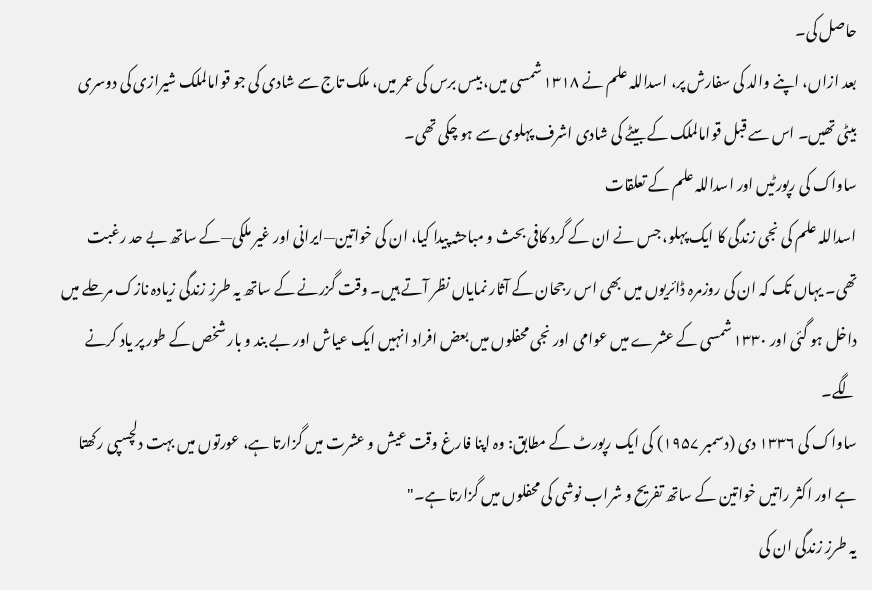حاصل کی۔
بعد ازاں، اپنے والد کی سفارش پر، اسداللہ علم نے ۱۳۱۸ شمسی میں، بیس برس کی عمر میں، ملک تاج سے شادی کی جو قوامالملک شیرازی کی دوسری بیٹی تھیں۔ اس سے قبل قوامالملک کے بیٹے کی شادی اشرف پہلوی سے ہو چکی تھی۔
ساواک کی رپورٹیں اور اسداللہ علم کے تعلقات
اسداللہ علم کی نجی زندگی کا ایک پہلو، جس نے ان کے گرد کافی بحث و مباحثہ پیدا کیا، ان کی خواتین—ایرانی اور غیر ملکی—کے ساتھ بے حد رغبت تھی۔ یہاں تک کہ ان کی روزمرہ ڈائریوں میں بھی اس رجحان کے آثار نمایاں نظر آتے ہیں۔ وقت گزرنے کے ساتھ یہ طرزِ زندگی زیادہ نازک مرحلے میں داخل ہو گئی اور ۱۳۳۰ شمسی کے عشرے میں عوامی اور نجی محفلوں میں بعض افراد انہیں ایک عیاش اور بے بند و بار شخص کے طور پر یاد کرنے لگے۔
ساواک کی ۱۳۳۶ دی (دسمبر ۱۹۵۷) کی ایک رپورٹ کے مطابق: وہ اپنا فارغ وقت عیش و عشرت میں گزارتا ہے، عورتوں میں بہت دلچسپی رکھتا ہے اور اکثر راتیں خواتین کے ساتھ تفریح و شراب نوشی کی محفلوں میں گزارتا ہے۔"
یہ طرزِ زندگی ان کی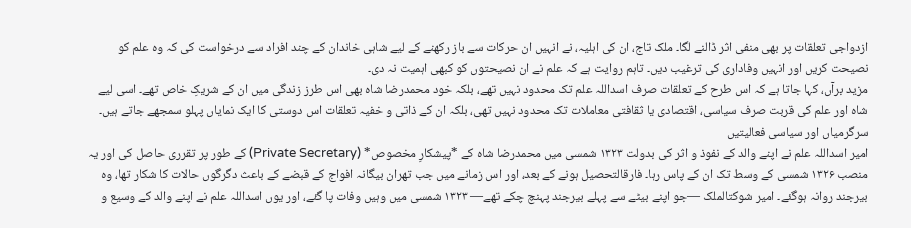ازدواجی تعلقات پر بھی منفی اثر ڈالنے لگا۔ ملک تاج، ان کی اہلیہ، نے انہیں ان حرکات سے باز رکھنے کے لیے شاہی خاندان کے چند افراد سے درخواست کی کہ وہ علم کو نصیحت کریں اور انہیں وفاداری کی ترغیب دیں۔ تاہم روایت ہے کہ علم نے ان نصیحتوں کو کبھی اہمیت نہ دی۔
مزید برآں، کہا جاتا ہے کہ اس طرح کے تعلقات صرف اسداللہ علم تک محدود نہیں تھے، بلکہ خود محمدرضا شاہ بھی اس طرز زندگی میں ان کے شریکِ خاص تھے۔ اسی لیے شاہ اور علم کی قربت صرف سیاسی، اقتصادی یا ثقافتی معاملات تک محدود نہیں تھی، بلکہ ان کے ذاتی و خفیہ تعلقات اس دوستی کا ایک نمایاں پہلو سمجھے جاتے ہیں۔
سرگرمیاں اور سیاسی فعالیتیں
امیر اسداللہ علم نے اپنے والد کے نفوذ و اثر کی بدولت ۱۳۲۳ شمسی میں محمدرضا شاہ کے *پیشکارِ مخصوص* (Private Secretary) کے طور پر تقرری حاصل کی اور یہ منصب ۱۳۲۶ شمسی کے وسط تک ان کے پاس رہا۔ فارقالتحصیل ہونے کے بعد، اور اس زمانے میں جب تهران بیگانہ افواج کے قبضے کے باعث دگرگوں حالات کا شکار تھا، وہ بیرجند روانہ ہوگئے۔ امیر شوکتالملک —جو اپنے بیٹے سے پہلے بیرجند پہنچ چکے تھے— ۱۳۲۳ شمسی میں وہیں وفات پا گئے، اور یوں اسداللہ علم نے اپنے والد کے وسیع و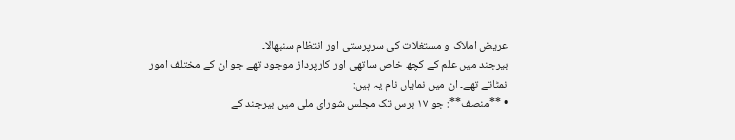عریض املاک و مستغلات کی سرپرستی اور انتظام سنبھالا۔
بیرجند میں علم کے کچھ خاص ساتھی اور کارپرداز موجود تھے جو ان کے مختلف امور نمٹاتے تھے۔ ان میں نمایاں نام یہ ہیں:
• **منصف**: جو ۱۷ برس تک مجلس شورای ملی میں بیرجند کے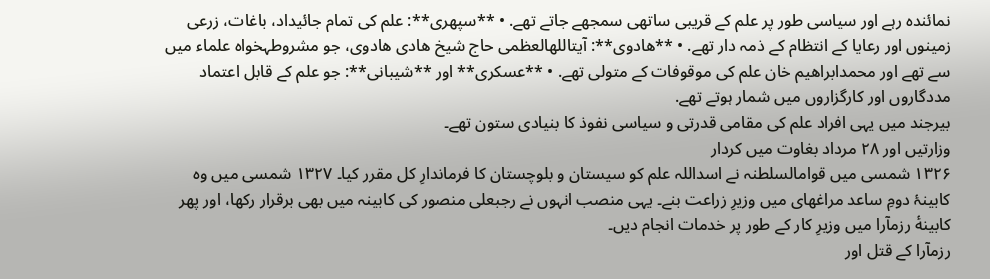نمائندہ رہے اور سیاسی طور پر علم کے قریبی ساتھی سمجھے جاتے تھے. • **سپهری**: علم کی تمام جائیداد، باغات، زرعی زمینوں اور رعایا کے انتظام کے ذمہ دار تھے. • **هادوى**: آیتاللهالعظمی حاج شیخ هادی هادوی، جو مشروطہخواہ علماء میں سے تھے اور محمدابراهیم خان علم کی موقوفات کے متولی تھے. • **عسکری** اور **شیبانی**: جو علم کے قابل اعتماد مددگاروں اور کارگزاروں میں شمار ہوتے تھے.
بیرجند میں یہی افراد علم کی مقامی قدرتی و سیاسی نفوذ کا بنیادی ستون تھے۔
وزارتیں اور ۲۸ مرداد بغاوت میں کردار
۱۳۲۶ شمسی میں قوامالسلطنہ نے اسداللہ علم کو سیستان و بلوچستان کا فرماندارِ کل مقرر کیا۔ ۱۳۲۷ شمسی میں وہ کابینۂ دومِ ساعد مراغهای میں وزیرِ زراعت بنے۔ یہی منصب انہوں نے رجبعلی منصور کی کابینہ میں بھی برقرار رکھا، اور پھر کابینهٔ رزمآرا میں وزیرِ کار کے طور پر خدمات انجام دیں۔
رزمآرا کے قتل اور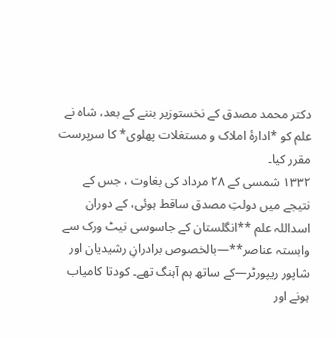دکتر محمد مصدق کے نخستوزیر بننے کے بعد، شاہ نے علم کو *ادارهٔ املاک و مستغلات پهلوی* کا سرپرست مقرر کیا۔
۱۳۳۲ شمسی کے ۲۸ مرداد کی بغاوت ، جس کے نتیجے میں دولتِ مصدق ساقط ہوئی، کے دوران اسداللہ علم **انگلستان کے جاسوسی نیٹ ورک سے وابستہ عناصر**—بالخصوص برادرانِ رشیدیان اور شاپور ریپورٹر—کے ساتھ ہم آہنگ تھے۔ کودتا کامیاب ہونے اور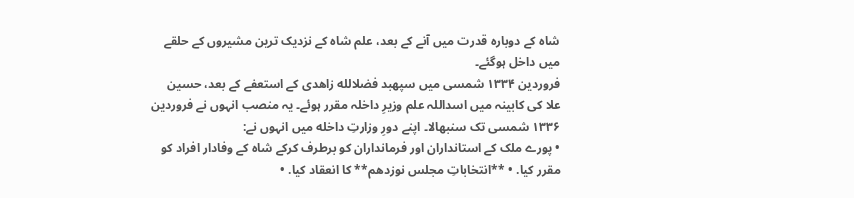شاہ کے دوبارہ قدرت میں آنے کے بعد، علم شاہ کے نزدیک ترین مشیروں کے حلقے میں داخل ہوگئے۔
فروردین ۱۳۳۴ شمسی میں سپهبد فضلالله زاهدی کے استعفے کے بعد، حسین علا کی کابینہ میں اسداللہ علم وزیرِ داخلہ مقرر ہوئے۔ یہ منصب انہوں نے فروردین ۱۳۳۶ شمسی تک سنبھالا۔ اپنے دورِ وزارتِ داخله میں انہوں نے:
• پورے ملک کے استانداران اور فرمانداران کو برطرف کرکے شاہ کے وفادار افراد کو مقرر کیا. • **انتخاباتِ مجلس نوزدهم** کا انعقاد کیا. •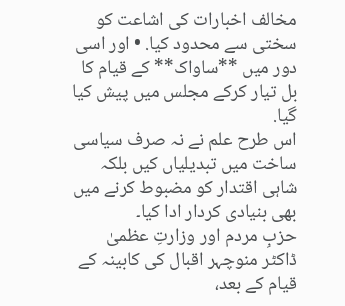مخالف اخبارات کی اشاعت کو سختی سے محدود کیا. • اور اسی دور میں **ساواک** کے قیام کا بل تیار کرکے مجلس میں پیش کیا گیا.
اس طرح علم نے نہ صرف سیاسی ساخت میں تبدیلیاں کیں بلکہ شاہی اقتدار کو مضبوط کرنے میں بھی بنیادی کردار ادا کیا۔
حزبِ مردم اور وزارتِ عظمیٰ
ڈاکٹر منوچہر اقبال کی کابینہ کے قیام کے بعد،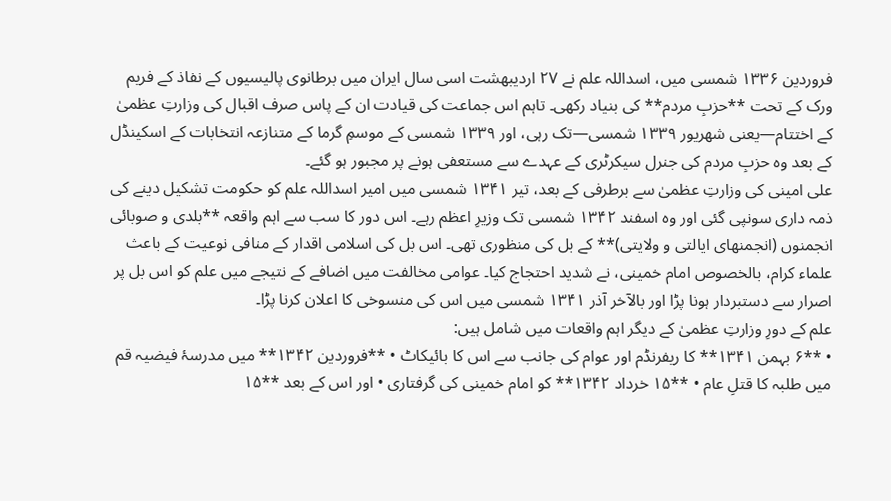فروردین ۱۳۳۶ شمسی میں، اسداللہ علم نے ۲۷ اردیبهشت اسی سال ایران میں برطانوی پالیسیوں کے نفاذ کے فریم ورک کے تحت **حزبِ مردم** کی بنیاد رکھی۔ تاہم اس جماعت کی قیادت ان کے پاس صرف اقبال کی وزارتِ عظمیٰ کے اختتام—یعنی شهریور ۱۳۳۹ شمسی—تک رہی، اور ۱۳۳۹ شمسی کے موسمِ گرما کے متنازعہ انتخابات کے اسکینڈل کے بعد وہ حزبِ مردم کی جنرل سیکرٹری کے عہدے سے مستعفی ہونے پر مجبور ہو گئے۔
علی امینی کی وزارتِ عظمیٰ سے برطرفی کے بعد، تیر ۱۳۴۱ شمسی میں امیر اسداللہ علم کو حکومت تشکیل دینے کی ذمہ داری سونپی گئی اور وہ اسفند ۱۳۴۲ شمسی تک وزیرِ اعظم رہے۔ اس دور کا سب سے اہم واقعہ **بلدی و صوبائی انجمنوں (انجمنهای ایالتی و ولایتی)** کے بل کی منظوری تھی۔ اس بل کی اسلامی اقدار کے منافی نوعیت کے باعث علماء کرام، بالخصوص امام خمینی، نے شدید احتجاج کیا۔ عوامی مخالفت میں اضافے کے نتیجے میں علم کو اس بل پر اصرار سے دستبردار ہونا پڑا اور بالآخر آذر ۱۳۴۱ شمسی میں اس کی منسوخی کا اعلان کرنا پڑا۔
علم کے دورِ وزارتِ عظمیٰ کے دیگر اہم واقعات میں شامل ہیں:
• **۶ بہمن ۱۳۴۱** کا ریفرنڈم اور عوام کی جانب سے اس کا بائیکاٹ • **فروردین ۱۳۴۲** میں مدرسۂ فیضیہ قم میں طلبہ کا قتلِ عام • **۱۵ خرداد ۱۳۴۲** کو امام خمینی کی گرفتاری • اور اس کے بعد **۱۵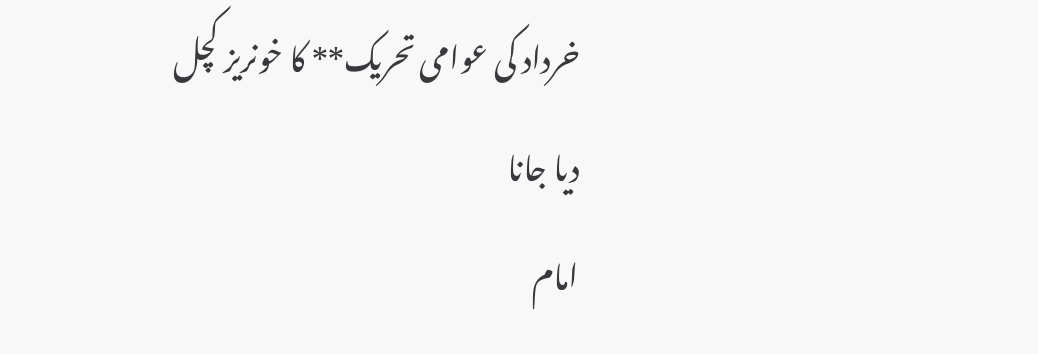خرداد کی عوامی تحریک** کا خونریز کچل دیا جانا
امام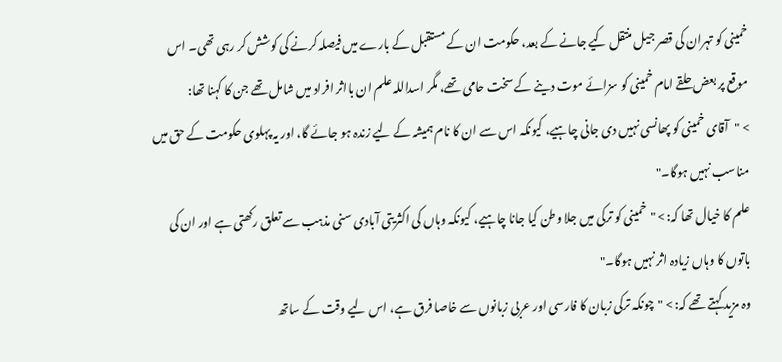خمینی کو تہران کی قصر جیل منتقل کیے جانے کے بعد، حکومت ان کے مستقبل کے بارے میں فیصلہ کرنے کی کوشش کر رہی تھی۔ اس موقع پر بعض حلقے امام خمینی کو سزائے موت دینے کے سخت حامی تھے، مگر اسداللہ علم ان بااثر افراد میں شامل تھے جن کا کہنا تھا:
> "آقای خمینی کو پھانسی نہیں دی جانی چاہیے، کیونکہ اس سے ان کا نام ہمیشہ کے لیے زندہ ہو جائے گا، اور یہ پہلوی حکومت کے حق میں مناسب نہیں ہوگا۔"
علم کا خیال تھا کہ: > "خمینی کو ترکی میں جلا وطن کیا جانا چاہیے، کیونکہ وہاں کی اکثریتی آبادی سنی مذہب سے تعلق رکھتی ہے اور ان کی باتوں کا وہاں زیادہ اثر نہیں ہوگا۔"
وہ مزید کہتے تھے کہ: > "چونکہ ترکی زبان کا فارسی اور عربی زبانوں سے خاصا فرق ہے، اس لیے وقت کے ساتھ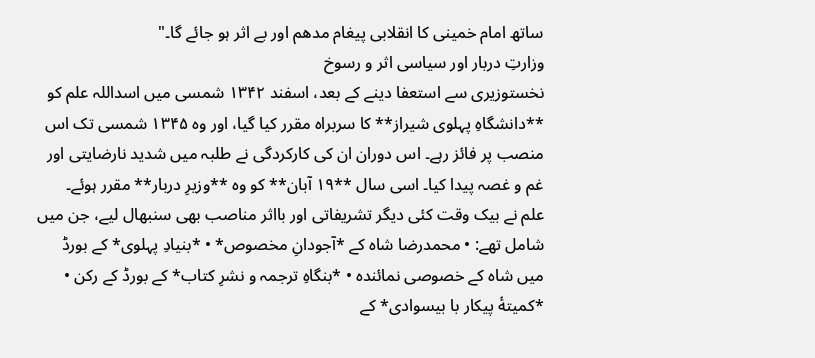ساتھ امام خمینی کا انقلابی پیغام مدھم اور بے اثر ہو جائے گا۔"
وزارتِ دربار اور سیاسی اثر و رسوخ
نخستوزیری سے استعفا دینے کے بعد، اسفند ۱۳۴۲ شمسی میں اسداللہ علم کو **دانشگاہِ پہلوی شیراز** کا سربراہ مقرر کیا گیا، اور وہ ۱۳۴۵ شمسی تک اس منصب پر فائز رہے۔ اس دوران ان کی کارکردگی نے طلبہ میں شدید نارضایتی اور غم و غصہ پیدا کیا۔ اسی سال **۱۹ آبان** کو وہ **وزیرِ دربار** مقرر ہوئے۔
علم نے بیک وقت کئی دیگر تشریفاتی اور بااثر مناصب بھی سنبھال لیے، جن میں شامل تھے: • محمدرضا شاہ کے *آجودانِ مخصوص* • *بنیادِ پہلوی* کے بورڈ میں شاہ کے خصوصی نمائندہ • *بنگاہِ ترجمہ و نشرِ کتاب* کے بورڈ کے رکن • *کمیتهٔ پیکار با بیسوادی* کے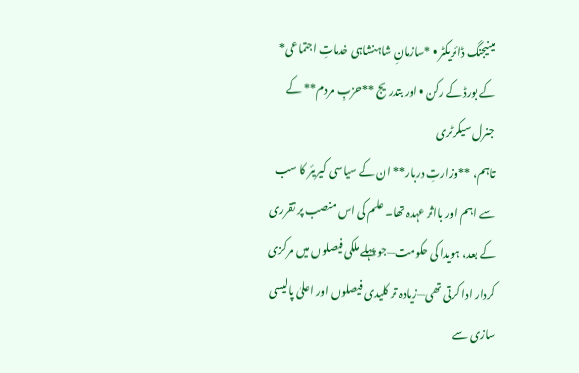مینیجنگ ڈائریکٹر • *سازمانِ شاہنشاہی خدماتِ اجتماعی* کے بورڈ کے رکن • اور بتدریج **حزبِ مردم** کے جنرل سیکرٹری
تاہم، **وزارتِ دربار** ان کے سیاسی کیریئر کا سب سے اہم اور بااثر عہدہ تھا۔ علم کی اس منصب پر تقرری کے بعد، ہویدا کی حکومت—جو پہلے ملکی فیصلوں میں مرکزی کردار ادا کرتی تھی—زیادہ تر کلیدی فیصلوں اور اعلیٰ پالیسی سازی سے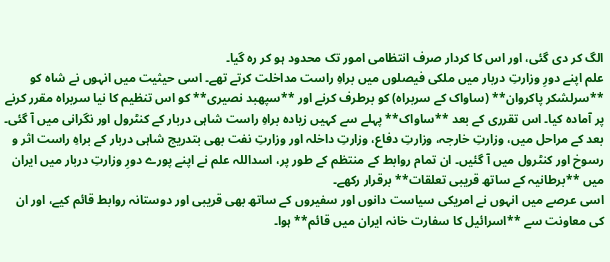الگ کر دی گئی، اور اس کا کردار صرف انتظامی امور تک محدود ہو کر رہ گیا۔
علم اپنے دورِ وزارتِ دربار میں ملکی فیصلوں میں براہِ راست مداخلت کرتے تھے۔ اسی حیثیت میں انہوں نے شاہ کو **سرلشکر پاکروان** (ساواک کے سربراہ) کو برطرف کرنے اور **سپهبد نصیری** کو اس تنظیم کا نیا سربراہ مقرر کرنے پر آمادہ کیا۔ اس تقرری کے بعد **ساواک** پہلے سے کہیں زیادہ براہِ راست شاہی دربار کے کنٹرول اور نگرانی میں آ گئی۔
بعد کے مراحل میں، وزارتِ خارجہ، وزارتِ دفاع، وزارتِ داخلہ اور وزارتِ نفت بھی بتدریج شاہی دربار کے براہِ راست اثر و رسوخ اور کنٹرول میں آ گئیں۔ ان تمام روابط کے منتظم کے طور پر، اسداللہ علم نے اپنے پورے دورِ وزارتِ دربار میں ایران میں **برطانیہ کے ساتھ قریبی تعلقات** برقرار رکھے۔
اسی عرصے میں انہوں نے امریکی سیاست دانوں اور سفیروں کے ساتھ بھی قریبی اور دوستانہ روابط قائم کیے، اور ان کی معاونت سے **اسرائیل کا سفارت خانہ ایران میں قائم** ہوا۔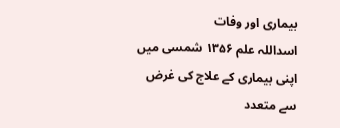بیماری اور وفات
اسداللہ علم ۱۳۵۶ شمسی میں اپنی بیماری کے علاج کی غرض سے متعدد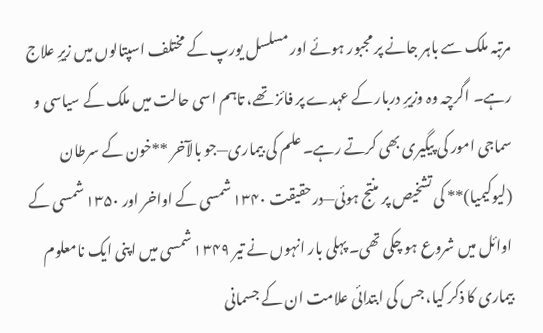مرتبہ ملک سے باہر جانے پر مجبور ہوئے اور مسلسل یورپ کے مختلف اسپتالوں میں زیرِ علاج رہے۔ اگرچہ وہ وزیرِ دربار کے عہدے پر فائز تھے، تاہم اسی حالت میں ملک کے سیاسی و سماجی امور کی پیگیری بھی کرتے رہے۔ علم کی بیماری—جو بالآخر **خون کے سرطان (لیوکیمیا)** کی تشخیص پر منتج ہوئی—درحقیقت ۱۳۴۰ شمسی کے اواخر اور ۱۳۵۰ شمسی کے اوائل میں شروع ہو چکی تھی۔ پہلی بار انہوں نے تیر ۱۳۴۹ شمسی میں اپنی ایک نامعلوم بیماری کا ذکر کیا، جس کی ابتدائی علامت ان کے جسمانی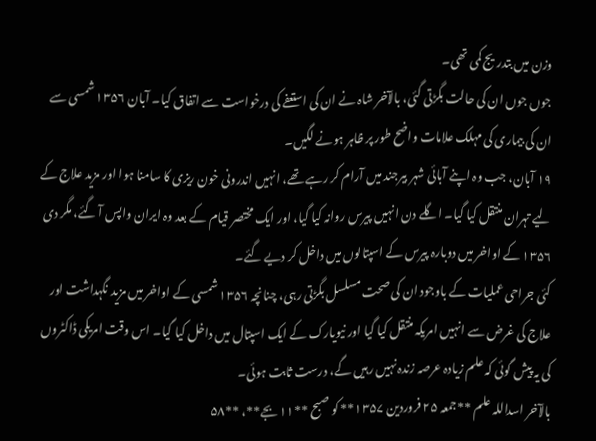وزن میں بتدریج کمی تھی۔
جوں جوں ان کی حالت بگڑتی گئی، بالآخر شاہ نے ان کی استعفے کی درخواست سے اتفاق کیا۔ آبان ۱۳۵۶ شمسی سے ان کی بیماری کی مہلک علامات واضح طور پر ظاہر ہونے لگیں۔
۱۹ آبان، جب وہ اپنے آبائی شہر بیرجند میں آرام کر رہے تھے، انہیں اندرونی خون ریزی کا سامنا ہوا اور مزید علاج کے لیے تہران منتقل کیا گیا۔ اگلے دن انہیں پیرس روانہ کیا گیا، اور ایک مختصر قیام کے بعد وہ ایران واپس آ گئے، مگر دی ۱۳۵۶ کے اواخر میں دوبارہ پیرس کے اسپتالوں میں داخل کر دیے گئے۔
کئی جراحی عملیات کے باوجود ان کی صحت مسلسل بگڑتی رہی، چنانچہ ۱۳۵۶ شمسی کے اواخر میں مزید نگہداشت اور علاج کی غرض سے انہیں امریکہ منتقل کیا گیا اور نیویارک کے ایک اسپتال میں داخل کیا گیا۔ اس وقت امریکی ڈاکٹروں کی یہ پیش گوئی کہ علم زیادہ عرصہ زندہ نہیں رہیں گے، درست ثابت ہوئی۔
بالآخر اسداللہ علم **جمعہ ۲۵ فروردین ۱۳۵۷** کو صبح **۱۱ بجے**، **۵۸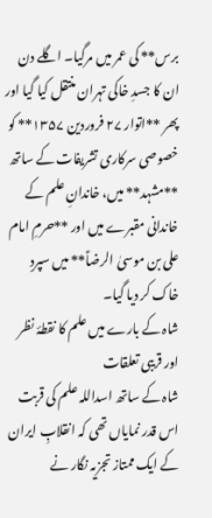برس** کی عمر میں مرگیا۔ اگلے دن ان کا جسدِ خاکی تہران منتقل کیا گیا اور پھر **اتوار ۲۷ فروردین ۱۳۵۷** کو خصوصی سرکاری تشریفات کے ساتھ **مشہد** میں، خاندانِ علم کے خاندانی مقبرے میں اور **حرمِ امام علی بن موسیٰ الرضاؑ** میں سپردِ خاک کر دیا گیا۔
شاہ کے بارے میں علم کا نقطۂ نظر اور قریبی تعلقات
شاہ کے ساتھ اسداللہ علم کی قربت اس قدر نمایاں تھی کہ انقلابِ ایران کے ایک ممتاز تجزیہ نگار نے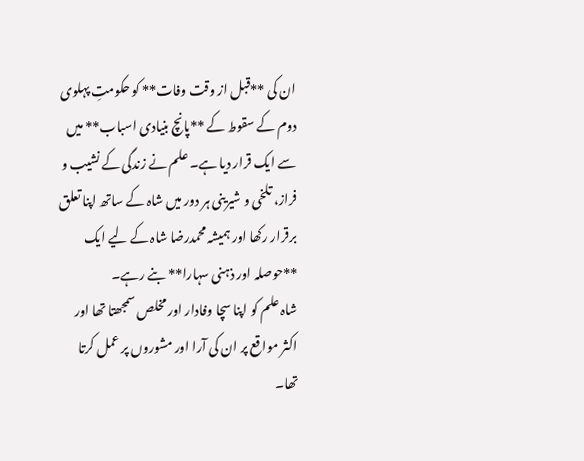ان کی **قبل از وقت وفات** کو حکومتِ پہلوی دوم کے سقوط کے **پانچ بنیادی اسباب** میں سے ایک قرار دیا ہے۔ علم نے زندگی کے نشیب و فراز، تلخی و شیرینی ہر دور میں شاہ کے ساتھ اپنا تعلق برقرار رکھا اور ہمیشہ محمدرضا شاہ کے لیے ایک **حوصلہ اور ذہنی سہارا** بنے رہے۔
شاہ علم کو اپنا سچا وفادار اور مخلص سمجھتا تھا اور اکثر مواقع پر ان کی آرا اور مشوروں پر عمل کرتا تھا۔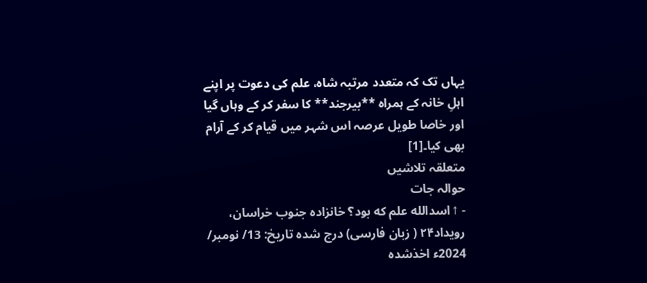یہاں تک کہ متعدد مرتبہ شاہ، علم کی دعوت پر اپنے اہلِ خانہ کے ہمراہ **بیرجند** کا سفر کر کے وہاں گیا اور خاصا طویل عرصہ اس شہر میں قیام کر کے آرام بھی کیا۔[1]
متعلقہ تلاشیں
حوالہ جات
- ↑ اسدالله علم که بود؟ خانزاده جنوب خراسان، رویداد۲۴ ( زبان فارسی) درج شده تاریخ: 13/ نومبر/ 2024ء اخذشده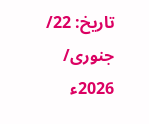تاریخ: 22/ جنوری/ 2026ء